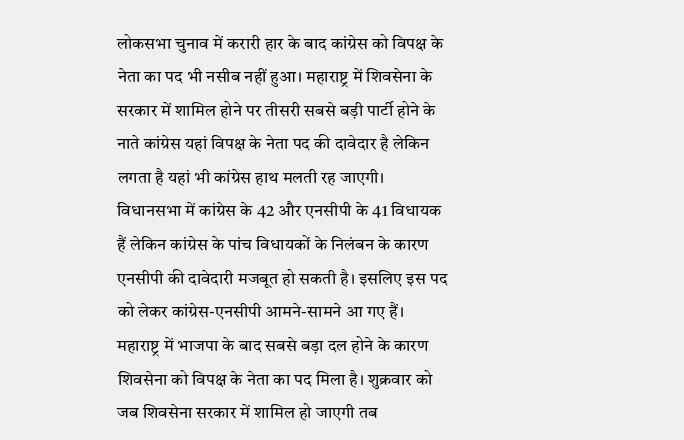लोकसभा चुनाव में करारी हार के बाद कांग्रेस को विपक्ष के नेता का पद भी नसीब नहीं हुआ। महाराष्ट्र में शिवसेना के सरकार में शामिल होने पर तीसरी सबसे बड़ी पार्टी होने के नाते कांग्रेस यहां विपक्ष के नेता पद की दावेदार है लेकिन लगता है यहां भी कांग्रेस हाथ मलती रह जाएगी।
विधानसभा में कांग्रेस के 42 और एनसीपी के 41 विधायक हैं लेकिन कांग्रेस के पांच विधायकों के निलंबन के कारण एनसीपी की दावेदारी मजबूत हो सकती है। इसलिए इस पद को लेकर कांग्रेस-एनसीपी आमने-सामने आ गए हैं।
महाराष्ट्र में भाजपा के बाद सबसे बड़ा दल होने के कारण शिवसेना को विपक्ष के नेता का पद मिला है। शुक्रवार को जब शिवसेना सरकार में शामिल हो जाएगी तब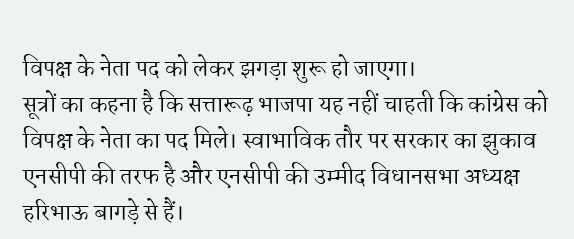विपक्ष के नेता पद को लेकर झगड़ा शुरू हो जाएगा।
सूत्रों का कहना है कि सत्तारूढ़ भाजपा यह नहीं चाहती कि कांग्रेस को विपक्ष के नेता का पद मिले। स्वाभाविक तौर पर सरकार का झुकाव एनसीपी की तरफ है और एनसीपी की उम्मीद विधानसभा अध्यक्ष हरिभाऊ बागड़े से हैं।